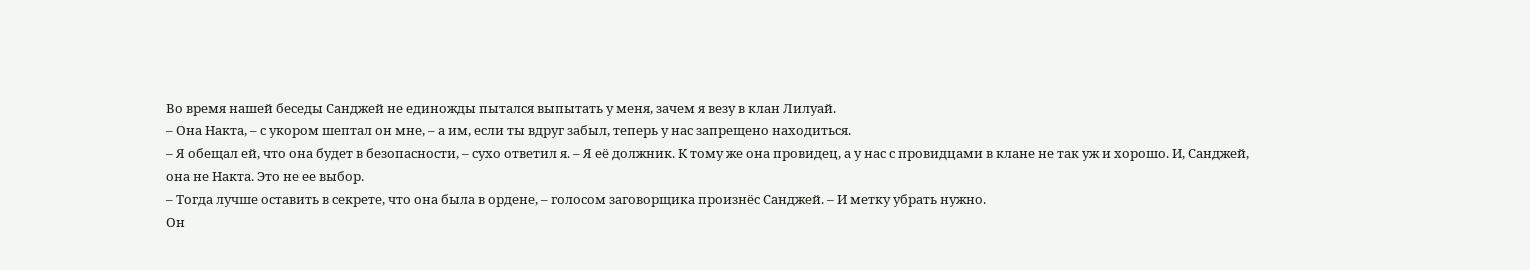Во время нашей беседы Санджей не единожды пытался выпытать у меня, зачем я везу в клан Лилуай.
– Она Накта, – с укором шептал он мне, – а им, если ты вдруг забыл, теперь у нас запрещено находиться.
– Я обещал ей, что она будет в безопасности, – сухо ответил я. – Я её должник. К тому же она провидец, а у нас с провидцами в клане не так уж и хорошо. И, Санджей, она не Накта. Это не ее выбор.
– Тогда лучше оставить в секрете, что она была в ордене, – голосом заговорщика произнёс Санджей. – И метку убрать нужно.
Он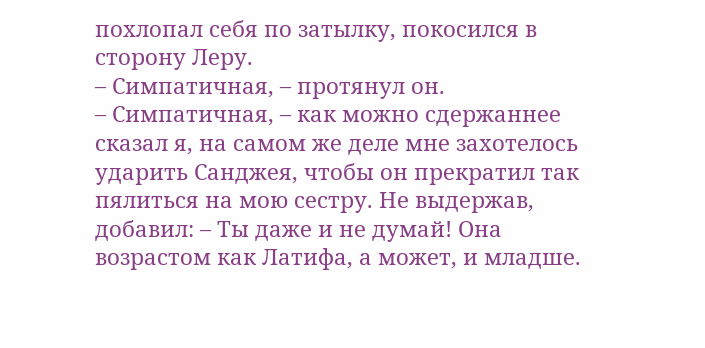похлопал себя по затылку, покосился в сторону Леру.
– Симпатичная, – протянул он.
– Симпатичная, – как можно сдержаннее сказал я, на самом же деле мне захотелось ударить Санджея, чтобы он прекратил так пялиться на мою сестру. Не выдержав, добавил: – Ты даже и не думай! Она возрастом как Латифа, а может, и младше.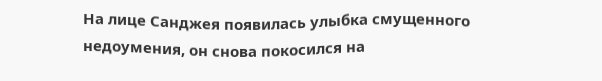На лице Санджея появилась улыбка смущенного недоумения, он снова покосился на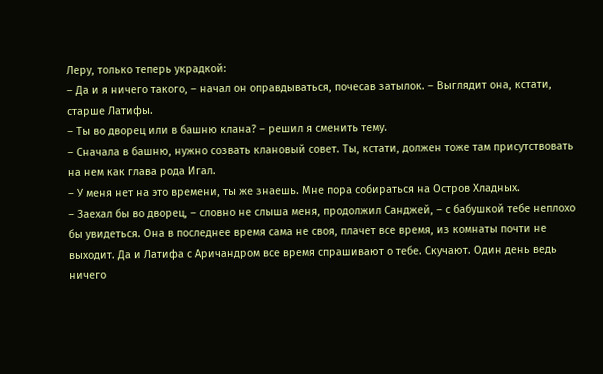Леру, только теперь украдкой:
– Да и я ничего такого, – начал он оправдываться, почесав затылок. – Выглядит она, кстати, старше Латифы.
– Ты во дворец или в башню клана? – решил я сменить тему.
– Сначала в башню, нужно созвать клановый совет. Ты, кстати, должен тоже там присутствовать на нем как глава рода Игал.
– У меня нет на это времени, ты же знаешь. Мне пора собираться на Остров Хладных.
– Заехал бы во дворец, – словно не слыша меня, продолжил Санджей, – с бабушкой тебе неплохо бы увидеться. Она в последнее время сама не своя, плачет все время, из комнаты почти не выходит. Да и Латифа с Аричандром все время спрашивают о тебе. Скучают. Один день ведь ничего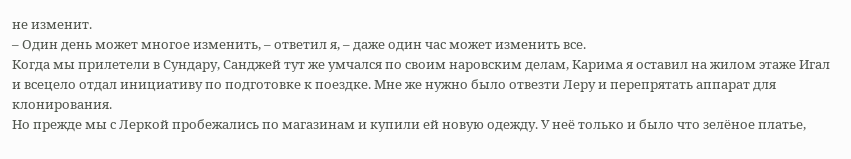не изменит.
– Один день может многое изменить, – ответил я, – даже один час может изменить все.
Когда мы прилетели в Сундару, Санджей тут же умчался по своим наровским делам, Карима я оставил на жилом этаже Игал и всецело отдал инициативу по подготовке к поездке. Мне же нужно было отвезти Леру и перепрятать аппарат для клонирования.
Но прежде мы с Леркой пробежались по магазинам и купили ей новую одежду. У неё только и было что зелёное платье,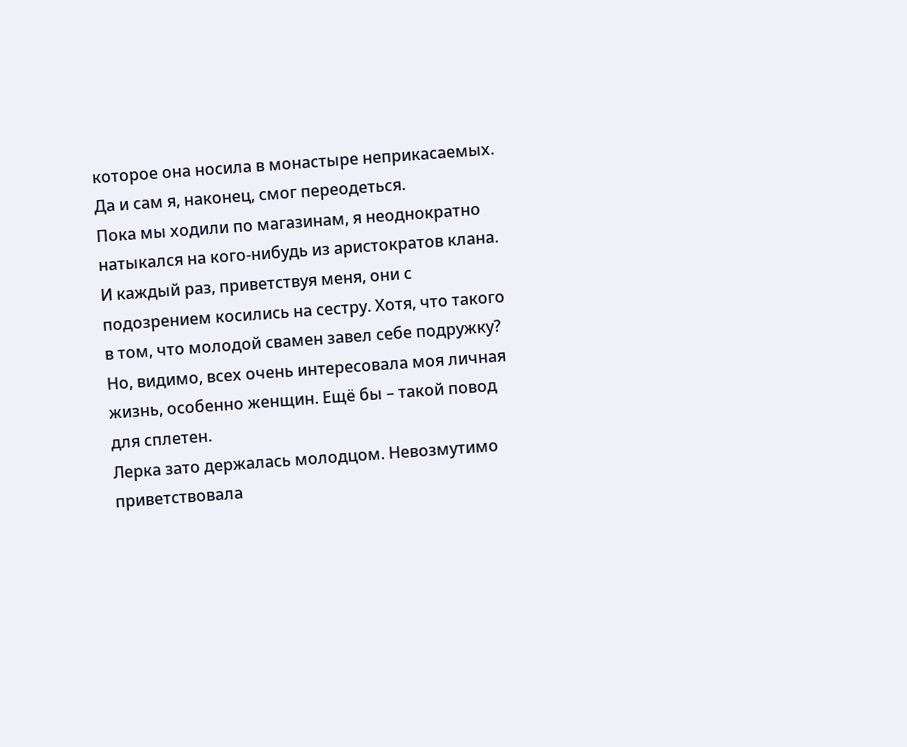которое она носила в монастыре неприкасаемых. Да и сам я, наконец, смог переодеться.
Пока мы ходили по магазинам, я неоднократно натыкался на кого-нибудь из аристократов клана. И каждый раз, приветствуя меня, они с подозрением косились на сестру. Хотя, что такого в том, что молодой свамен завел себе подружку? Но, видимо, всех очень интересовала моя личная жизнь, особенно женщин. Ещё бы – такой повод для сплетен.
Лерка зато держалась молодцом. Невозмутимо приветствовала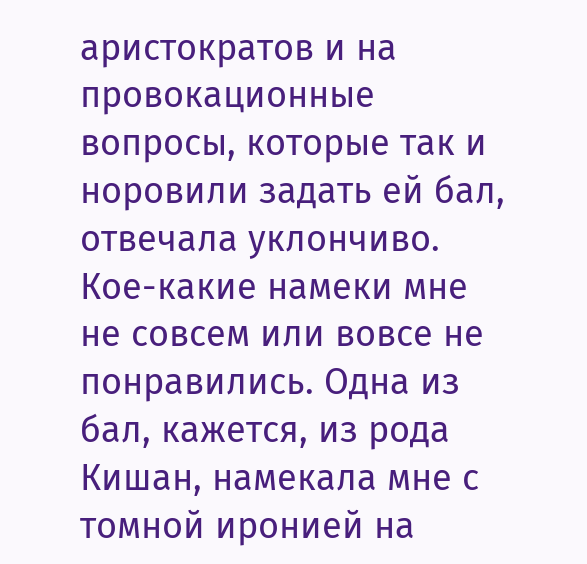аристократов и на провокационные вопросы, которые так и норовили задать ей бал, отвечала уклончиво. Кое-какие намеки мне не совсем или вовсе не понравились. Одна из бал, кажется, из рода Кишан, намекала мне с томной иронией на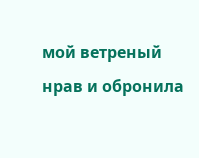мой ветреный нрав и обронила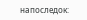напоследок: